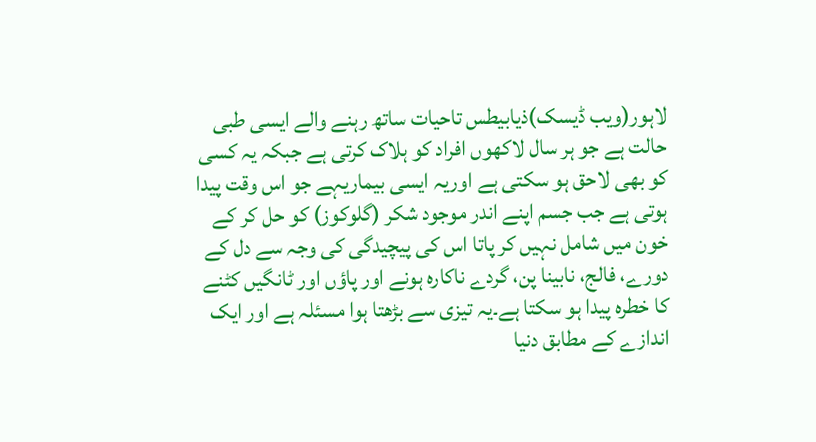لاہور(ویب ڈیسک)ذیابیطس تاحیات ساتھ رہنے والے ایسی طبی حالت ہے جو ہر سال لاکھوں افراد کو ہلاک کرتی ہے جبکہ یہ کسی کو بھی لاحق ہو سکتی ہے اوریہ ایسی بیماریہے جو اس وقت پیدا ہوتی ہے جب جسم اپنے اندر موجود شکر (گلوکوز) کو حل کر کے خون میں شامل نہیں کر پاتا اس کی پیچیدگی کی وجہ سے دل کے دورے، فالج، نابینا پن، گردے ناکارہ ہونے اور پاؤں اور ٹانگیں کٹنے کا خطرہ پیدا ہو سکتا ہے۔یہ تیزی سے بڑھتا ہوا مسئلہ ہے اور ایک اندازے کے مطابق دنیا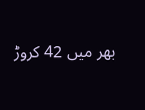بھر میں 42 کروڑ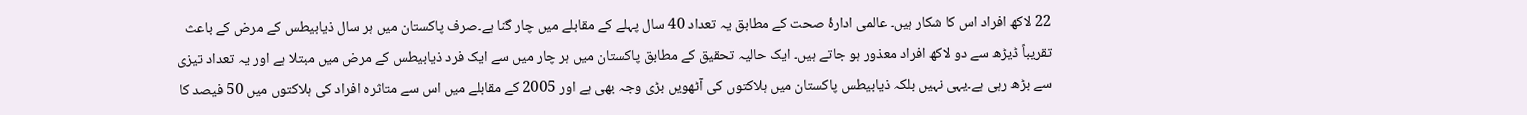22 لاکھ افراد اس کا شکار ہیں۔ عالمی ادارۂ صحت کے مطابق یہ تعداد 40 سال پہلے کے مقابلے میں چار گنا ہے۔صرف پاکستان میں ہر سال ذیابیطس کے مرض کے باعث تقریباً ڈیڑھ سے دو لاکھ افراد معذور ہو جاتے ہیں۔ ایک حالیہ تحقیق کے مطابق پاکستان میں ہر چار میں سے ایک فرد ذیابیطس کے مرض میں مبتلا ہے اور یہ تعداد تیزی سے بڑھ رہی ہے۔یہی نہیں بلکہ ذیابیطس پاکستان میں ہلاکتوں کی آٹھویں بڑی وجہ بھی ہے اور 2005 کے مقابلے میں اس سے متاثرہ افراد کی ہلاکتوں میں 50 فیصد کا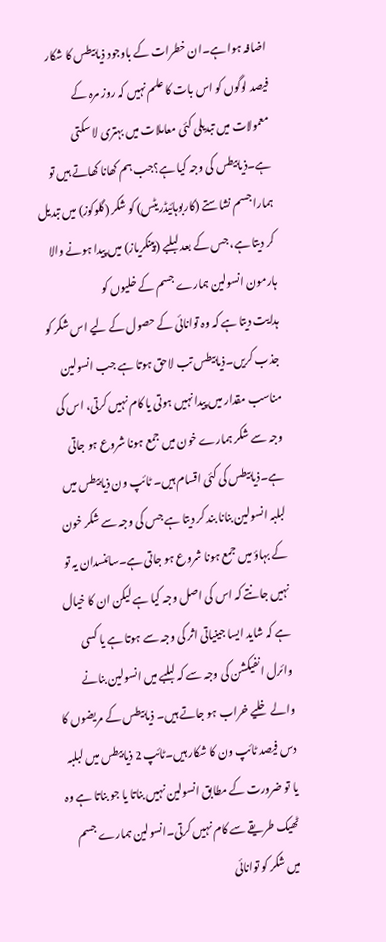اضافہ ہوا ہے۔ان خطرات کے باوجود ذیابیطس کا شکار فیصد لوگوں کو اس بات کا علم نہیں کہ روز مرہ کے معمولات میں تبدیلی کئی معاملات میں بہتری لا سکتی ہے۔ذیابیطس کی وجہ کیا ہے؟جب ہم کھانا کھاتے ہیں تو ہمارا جسم نشاستے (کاربوہائیڈریٹس) کو شکر (گلوکوز) میں تبدیل کر دیتا ہے، جس کے بعد لبلبے (پینکریاز) میں پیدا ہونے والا ہارمون انسولین ہمارے جسم کے خلیوں کو
ہدایت دیتا ہے کہ وہ توانائی کے حصول کے لیے اس شکر کو جذب کریں۔ذیابیطس تب لاحق ہوتا ہے جب انسولین مناسب مقدار میں پیدا نہیں ہوتی یا کام نہیں کرتی، اس کی وجہ سے شکر ہمارے خون میں جمع ہونا شروع ہو جاتی ہے۔ذیابیطس کی کئی اقسام ہیں۔ ٹائپ ون ذیابیطس میں لبلبہ انسولین بنانا بند کر دیتا ہے جس کی وجہ سے شکر خون کے بہاؤ میں جمع ہونا شروع ہو جاتی ہے۔سائنسدان یہ تو نہیں جانتے کہ اس کی اصل وجہ کیا ہے لیکن ان کا خیال ہے کہ شاید ایسا جینیاتی اثر کی وجہ سے ہوتا ہے یا کسی وائرل انفیکشن کی وجہ سے کہ لبلبے میں انسولین بنانے والے خلیے خراب ہو جاتے ہیں۔ ذیابیطس کے مریضوں کا دس فیصد ٹائپ ون کا شکار ہیں۔ٹائپ 2 ذیابیطس میں لبلبہ یا تو ضرورت کے مطابق انسولین نہیں بناتا یا جو بناتا ہے وہ ٹھیک طریقے سے کام نہیں کرتی۔انسولین ہمارے جسم میں شکر کو توانائی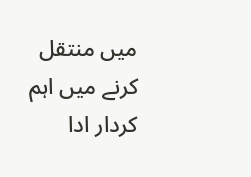میں منتقل کرنے میں اہم کردار ادا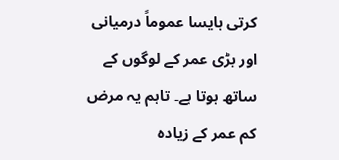کرتی ہایسا عموماً درمیانی اور بڑی عمر کے لوگوں کے ساتھ ہوتا ہے۔ تاہم یہ مرض کم عمر کے زیادہ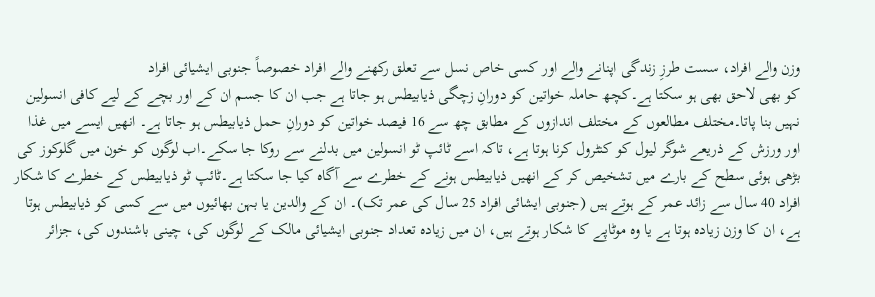وزن والے افراد، سست طرزِ زندگی اپنانے والے اور کسی خاص نسل سے تعلق رکھنے والے افراد خصوصاً جنوبی ایشیائی افراد
کو بھی لاحق بھی ہو سکتا ہے۔کچھ حاملہ خواتین کو دورانِ زچگی ذیابیطس ہو جاتا ہے جب ان کا جسم ان کے اور بچے کے لیے کافی انسولین نہیں بنا پاتا۔مختلف مطالعوں کے مختلف اندازوں کے مطابق چھ سے 16 فیصد خواتین کو دورانِ حمل ذیابیطس ہو جاتا ہے۔ انھیں ایسے میں غذا اور ورزش کے ذریعے شوگر لیول کو کنٹرول کرنا ہوتا ہے، تاکہ اسے ٹائپ ٹو انسولین میں بدلنے سے روکا جا سکے۔اب لوگوں کو خون میں گلوکوز کی بڑھی ہوئی سطح کے بارے میں تشخیص کر کے انھیں ذیابیطس ہونے کے خطرے سے آگاہ کیا جا سکتا ہے۔ٹائپ ٹو ذیابیطس کے خطرے کا شکار افراد 40 سال سے زائد عمر کے ہوتے ہیں (جنوبی ایشائی افراد 25 سال کی عمر تک)۔ ان کے والدین یا بہن بھائیوں میں سے کسی کو ذیابیطس ہوتا ہے، ان کا وزن زیادہ ہوتا ہے یا وہ موٹاپے کا شکار ہوتے ہیں، ان میں زیادہ تعداد جنوبی ایشیائی مالک کے لوگوں کی، چینی باشندوں کی، جزائر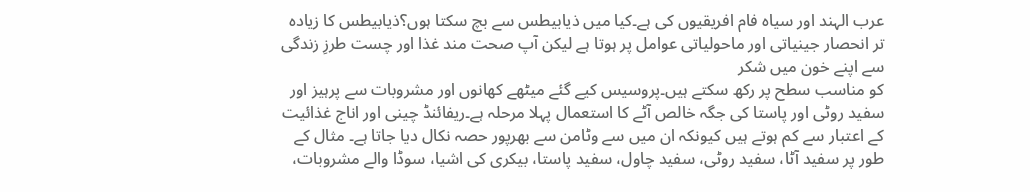عرب الہند اور سیاہ فام افریقیوں کی ہے۔کیا میں ذیابیطس سے بچ سکتا ہوں؟ذیابیطس کا زیادہ تر انحصار جینیاتی اور ماحولیاتی عوامل پر ہوتا ہے لیکن آپ صحت مند غذا اور چست طرزِ زندگی سے اپنے خون میں شکر
کو مناسب سطح پر رکھ سکتے ہیں۔پروسیس کیے گئے میٹھے کھانوں اور مشروبات سے پرہیز اور سفید روٹی اور پاستا کی جگہ خالص آٹے کا استعمال پہلا مرحلہ ہے۔ریفائنڈ چینی اور اناج غذائیت کے اعتبار سے کم ہوتے ہیں کیونکہ ان میں سے وٹامن سے بھرپور حصہ نکال دیا جاتا ہے۔ مثال کے طور پر سفید آٹا، سفید روٹی، سفید چاول، سفید پاستا، بیکری کی اشیا، سوڈا والے مشروبات،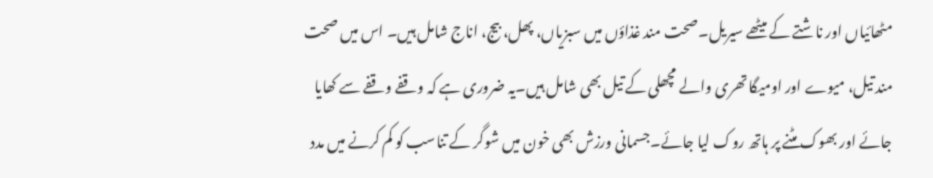مٹھائیاں اور ناشتے کے میٹھے سیریل۔صحت مند غذاؤں میں سبزیاں، پھل، بیج، اناج شامل ہیں۔ اس میں صحت مند تیل، میوے اور اومیگا تھری والے مچھلی کے تیل بھی شامل ہیں۔یہ ضروری ہے کہ وقفے وقفے سے کھایا جائے اور بھوک مٹنے پر ہاتھ روک لیا جائے۔جسمانی ورزش بھی خون میں شوگر کے تناسب کو کم کرنے میں مدد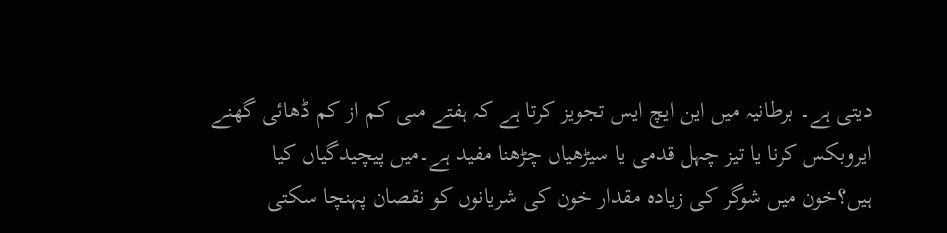دیتی ہے۔ برطانیہ میں این ایچ ایس تجویز کرتا ہے کہ ہفتے مںی کم از کم ڈھائی گھنے ایروبکس کرنا یا تیز چہل قدمی یا سیڑھیاں چڑھنا مفید ہے۔میں پیچیدگیاں کیا ہیں؟خون میں شوگر کی زیادہ مقدار خون کی شریانوں کو نقصان پہنچا سکتی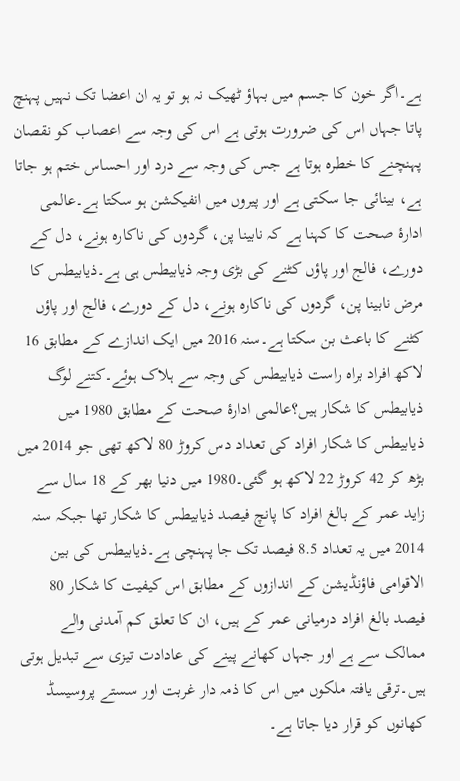ہے۔اگر خون کا جسم میں بہاؤ ٹھیک نہ ہو تو یہ ان اعضا تک نہیں پہنچ پاتا جہاں اس کی ضرورت ہوتی ہے اس کی وجہ سے اعصاب کو نقصان پہنچنے کا خطرہ ہوتا ہے جس کی وجہ سے درد اور احساس ختم ہو جاتا ہے، بینائی جا سکتی ہے اور پیروں میں انفیکشن ہو سکتا ہے۔عالمی ادارۂ صحت کا کہنا ہے کہ نابینا پن، گردوں کی ناکارہ ہونے، دل کے دورے، فالج اور پاؤں کٹنے کی بڑی وجہ ذیابیطس ہی ہے۔ذیابیطس کا مرض نابینا پن، گردوں کی ناکارہ ہونے، دل کے دورے، فالج اور پاؤں کٹنے کا باعث بن سکتا ہے۔سنہ 2016 میں ایک اندازے کے مطابق 16 لاکھ افراد براہ راست ذیابیطس کی وجہ سے ہلاک ہوئے۔کتنے لوگ ذیابیطس کا شکار ہیں؟عالمی ادارۂ صحت کے مطابق 1980 میں ذیابیطس کا شکار افراد کی تعداد دس کروڑ 80 لاکھ تھی جو 2014 میں بڑھ کر 42 کروڑ 22 لاکھ ہو گئی۔1980 میں دنیا بھر کے 18 سال سے زاید عمر کے بالغ افراد کا پانچ فیصد ذیابیطس کا شکار تھا جبکہ سنہ 2014 میں یہ تعداد 8.5 فیصد تک جا پہنچی ہے۔ذیابیطس کی بین الاقوامی فاؤنڈیشن کے اندازوں کے مطابق اس کیفیت کا شکار 80 فیصد بالغ افراد درمیانی عمر کے ہیں، ان کا تعلق کم آمدنی والے ممالک سے ہے اور جہاں کھانے پینے کی عادادت تیزی سے تبدیل ہوتی ہیں۔ترقی یافتہ ملکوں میں اس کا ذمہ دار غربت اور سستے پروسیسڈ کھانوں کو قرار دیا جاتا ہے۔